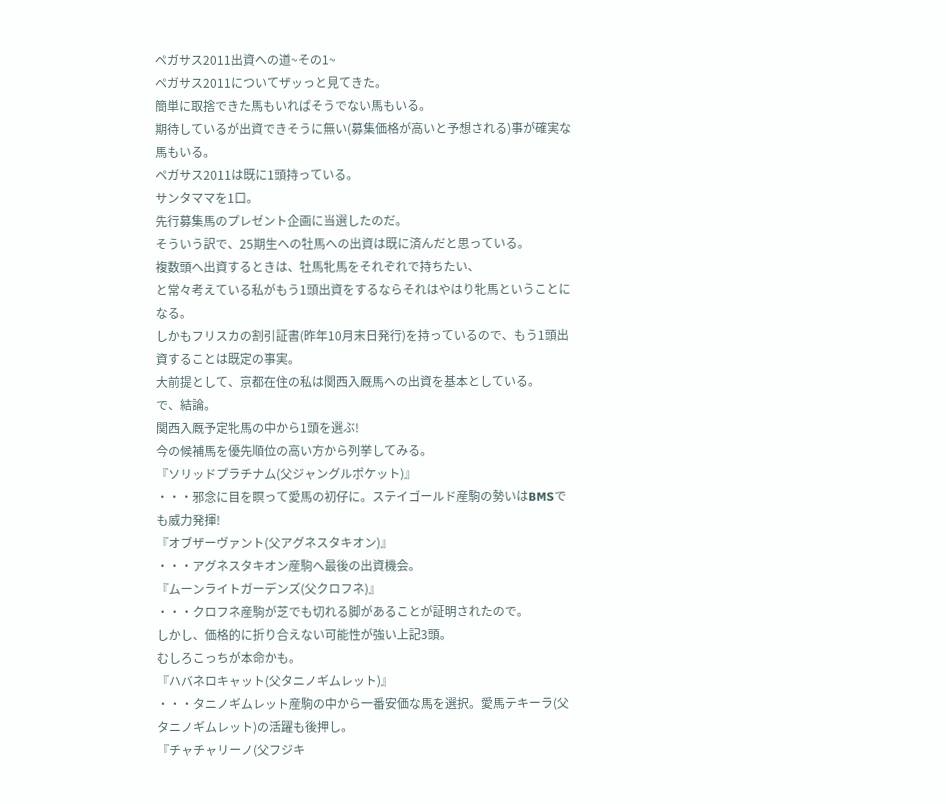ペガサス2011出資への道~その1~
ペガサス2011についてザッっと見てきた。
簡単に取捨できた馬もいればそうでない馬もいる。
期待しているが出資できそうに無い(募集価格が高いと予想される)事が確実な馬もいる。
ペガサス2011は既に1頭持っている。
サンタママを1口。
先行募集馬のプレゼント企画に当選したのだ。
そういう訳で、25期生への牡馬への出資は既に済んだと思っている。
複数頭へ出資するときは、牡馬牝馬をそれぞれで持ちたい、
と常々考えている私がもう1頭出資をするならそれはやはり牝馬ということになる。
しかもフリスカの割引証書(昨年10月末日発行)を持っているので、もう1頭出資することは既定の事実。
大前提として、京都在住の私は関西入厩馬への出資を基本としている。
で、結論。
関西入厩予定牝馬の中から1頭を選ぶ!
今の候補馬を優先順位の高い方から列挙してみる。
『ソリッドプラチナム(父ジャングルポケット)』
・・・邪念に目を瞑って愛馬の初仔に。ステイゴールド産駒の勢いはBMSでも威力発揮!
『オブザーヴァント(父アグネスタキオン)』
・・・アグネスタキオン産駒へ最後の出資機会。
『ムーンライトガーデンズ(父クロフネ)』
・・・クロフネ産駒が芝でも切れる脚があることが証明されたので。
しかし、価格的に折り合えない可能性が強い上記3頭。
むしろこっちが本命かも。
『ハバネロキャット(父タニノギムレット)』
・・・タニノギムレット産駒の中から一番安価な馬を選択。愛馬テキーラ(父タニノギムレット)の活躍も後押し。
『チャチャリーノ(父フジキ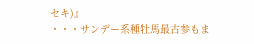セキ)』
・・・サンデー系種牡馬最古参もま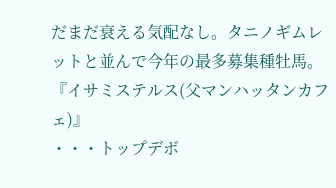だまだ衰える気配なし。タニノギムレットと並んで今年の最多募集種牡馬。
『イサミステルス(父マンハッタンカフェ)』
・・・トップデボ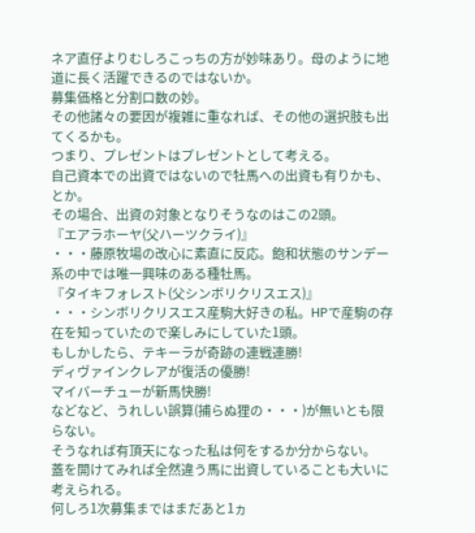ネア直仔よりむしろこっちの方が妙味あり。母のように地道に長く活躍できるのではないか。
募集価格と分割口数の妙。
その他諸々の要因が複雑に重なれば、その他の選択肢も出てくるかも。
つまり、プレゼントはプレゼントとして考える。
自己資本での出資ではないので牡馬への出資も有りかも、とか。
その場合、出資の対象となりそうなのはこの2頭。
『エアラホーヤ(父ハーツクライ)』
・・・藤原牧場の改心に素直に反応。飽和状態のサンデー系の中では唯一興味のある種牡馬。
『タイキフォレスト(父シンボリクリスエス)』
・・・シンボリクリスエス産駒大好きの私。HPで産駒の存在を知っていたので楽しみにしていた1頭。
もしかしたら、テキーラが奇跡の連戦連勝!
ディヴァインクレアが復活の優勝!
マイバーチューが新馬快勝!
などなど、うれしい誤算(捕らぬ狸の・・・)が無いとも限らない。
そうなれば有頂天になった私は何をするか分からない。
蓋を開けてみれば全然違う馬に出資していることも大いに考えられる。
何しろ1次募集まではまだあと1ヵ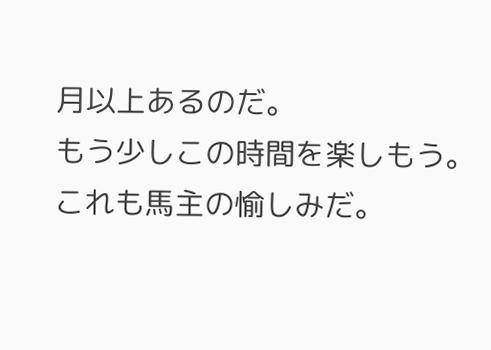月以上あるのだ。
もう少しこの時間を楽しもう。
これも馬主の愉しみだ。